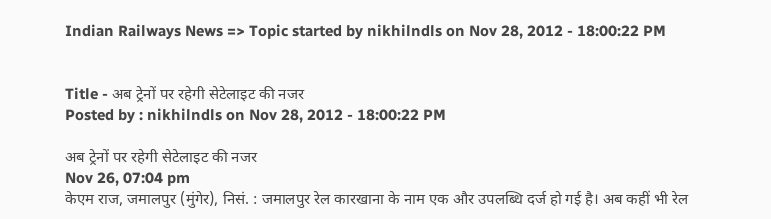Indian Railways News => Topic started by nikhilndls on Nov 28, 2012 - 18:00:22 PM


Title - अब ट्रेनों पर रहेगी सेटेलाइट की नजर
Posted by : nikhilndls on Nov 28, 2012 - 18:00:22 PM

अब ट्रेनों पर रहेगी सेटेलाइट की नजर
Nov 26, 07:04 pm
केएम राज, जमालपुर (मुंगेर), निसं. : जमालपुर रेल कारखाना के नाम एक और उपलब्धि दर्ज हो गई है। अब कहीं भी रेल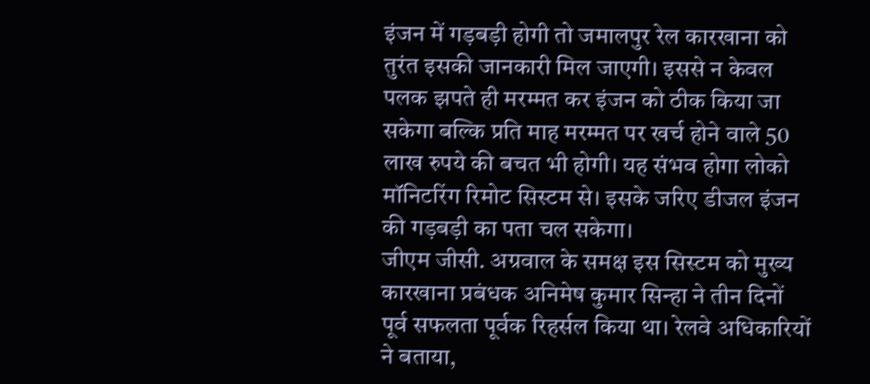इंजन में गड़बड़ी होगी तो जमालपुर रेल कारखाना को तुरंत इसकी जानकारी मिल जाएगी। इससे न केवल पलक झपते ही मरम्मत कर इंजन को ठीक किया जा सकेगा बल्कि प्रति माह मरम्मत पर खर्च होने वाले 50 लाख रुपये की बचत भी होगी। यह संभव होगा लोको मॉनिटरिंग रिमोट सिस्टम से। इसके जरिए डीजल इंजन की गड़बड़ी का पता चल सकेगा।
जीएम जीसी. अग्रवाल के समक्ष इस सिस्टम को मुख्य कारखाना प्रबंधक अनिमेष कुमार सिन्हा ने तीन दिनों पूर्व सफलता पूर्वक रिहर्सल किया था। रेलवे अधिकारियों ने बताया,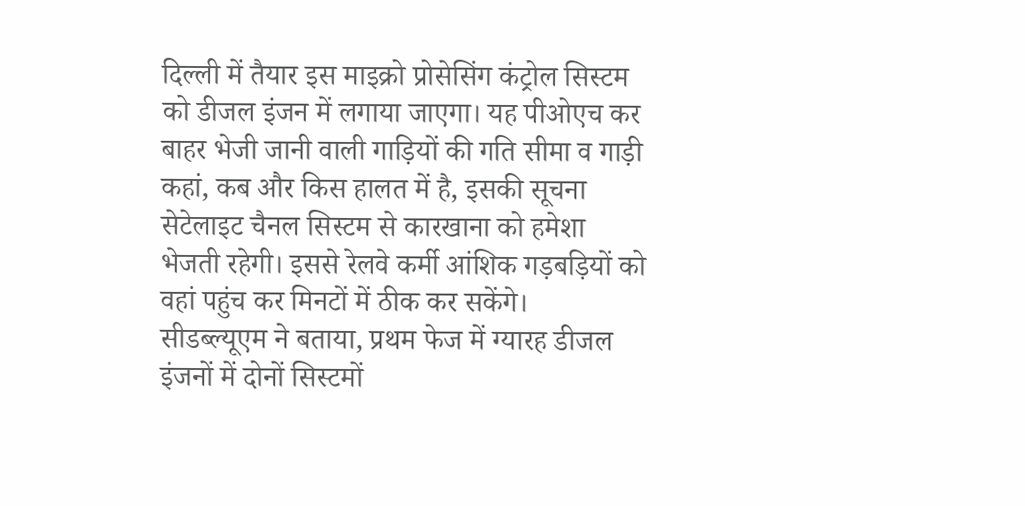दिल्ली में तैयार इस माइक्रो प्रोसेसिंग कंट्रोल सिस्टम को डीजल इंजन में लगाया जाएगा। यह पीओएच कर बाहर भेजी जानी वाली गाड़ियों की गति सीमा व गाड़ी कहां, कब और किस हालत में है, इसकी सूचना सेटेलाइट चैनल सिस्टम से कारखाना को हमेशा भेजती रहेगी। इससे रेलवे कर्मी आंशिक गड़बड़ियों को वहां पहुंच कर मिनटों में ठीक कर सकेंगे।
सीडब्ल्यूएम ने बताया, प्रथम फेज में ग्यारह डीजल इंजनों में दोनों सिस्टमों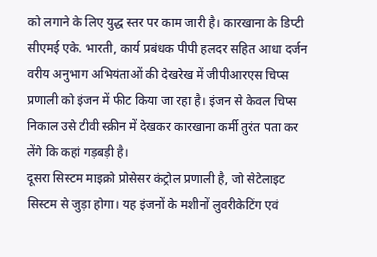को लगाने के लिए युद्ध स्तर पर काम जारी है। कारखाना के डिप्टी सीएमई एके. भारती, कार्य प्रबंधक पीपी हलदर सहित आधा दर्जन वरीय अनुभाग अभियंताओं की देखरेख में जीपीआरएस चिप्स प्रणाली को इंजन में फीट किया जा रहा है। इंजन से केवल चिप्स निकाल उसे टीवी स्क्रीन में देखकर कारखाना कर्मी तुरंत पता कर लेंगे कि कहां गड़बड़ी है।
दूसरा सिस्टम माइक्रो प्रोसेसर कंट्रोल प्रणाली है, जो सेटेलाइट सिस्टम से जुड़ा होगा। यह इंजनों के मशीनों लुवरीकेटिंग एवं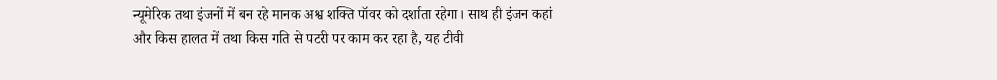न्यूमेरिक तथा इंजनों में बन रहे मानक अश्व शक्ति पॉवर को दर्शाता रहेगा। साथ ही इंजन कहां और किस हालत में तथा किस गति से पटरी पर काम कर रहा है, यह टीवी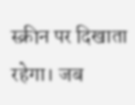स्क्रीन पर दिखाता रहेगा। जब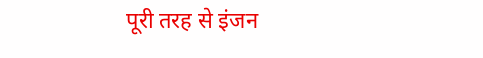पूरी तरह से इंजन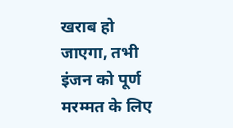खराब हो जाएगा, तभी इंजन को पूर्ण मरम्मत के लिए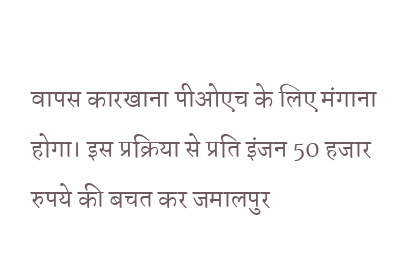वापस कारखाना पीओएच के लिए मंगाना होगा। इस प्रक्रिया से प्रति इंजन 50 हजार रुपये की बचत कर जमालपुर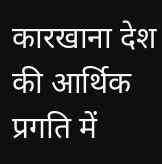कारखाना देश की आर्थिक प्रगति में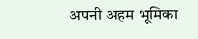अपनी अहम भूमिका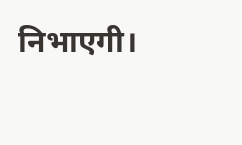निभाएगी।